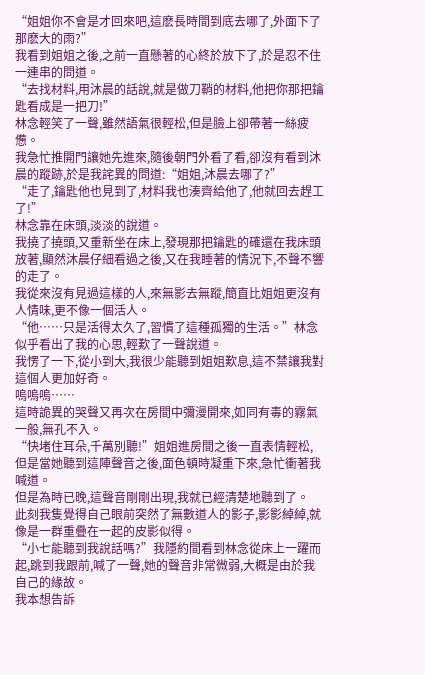“姐姐你不會是才回來吧,這麽長時間到底去哪了,外面下了那麽大的雨?”
我看到姐姐之後,之前一直懸著的心終於放下了,於是忍不住一連串的問道。
“去找材料,用沐晨的話說,就是做刀鞘的材料,他把你那把鑰匙看成是一把刀!”
林念輕笑了一聲,雖然語氣很輕松,但是臉上卻帶著一絲疲憊。
我急忙推開門讓她先進來,隨後朝門外看了看,卻沒有看到沐晨的蹤跡,於是我詫異的問道:“姐姐,沐晨去哪了?”
“走了,鑰匙他也見到了,材料我也湊齊給他了,他就回去趕工了!”
林念靠在床頭,淡淡的說道。
我撓了撓頭,又重新坐在床上,發現那把鑰匙的確還在我床頭放著,顯然沐晨仔細看過之後,又在我睡著的情況下,不聲不響的走了。
我從來沒有見過這樣的人,來無影去無蹤,簡直比姐姐更沒有人情味,更不像一個活人。
“他……只是活得太久了,習慣了這種孤獨的生活。”林念似乎看出了我的心思,輕歎了一聲說道。
我愣了一下,從小到大,我很少能聽到姐姐歎息,這不禁讓我對這個人更加好奇。
嗚嗚嗚……
這時詭異的哭聲又再次在房間中彌漫開來,如同有毒的霧氣一般,無孔不入。
“快堵住耳朵,千萬別聽!”姐姐進房間之後一直表情輕松,但是當她聽到這陣聲音之後,面色頓時凝重下來,急忙衝著我喊道。
但是為時已晚,這聲音剛剛出現,我就已經清楚地聽到了。
此刻我隻覺得自己眼前突然了無數道人的影子,影影綽綽,就像是一群重疊在一起的皮影似得。
“小七能聽到我說話嗎?”我隱約間看到林念從床上一躍而起,跳到我跟前,喊了一聲,她的聲音非常微弱,大概是由於我自己的緣故。
我本想告訴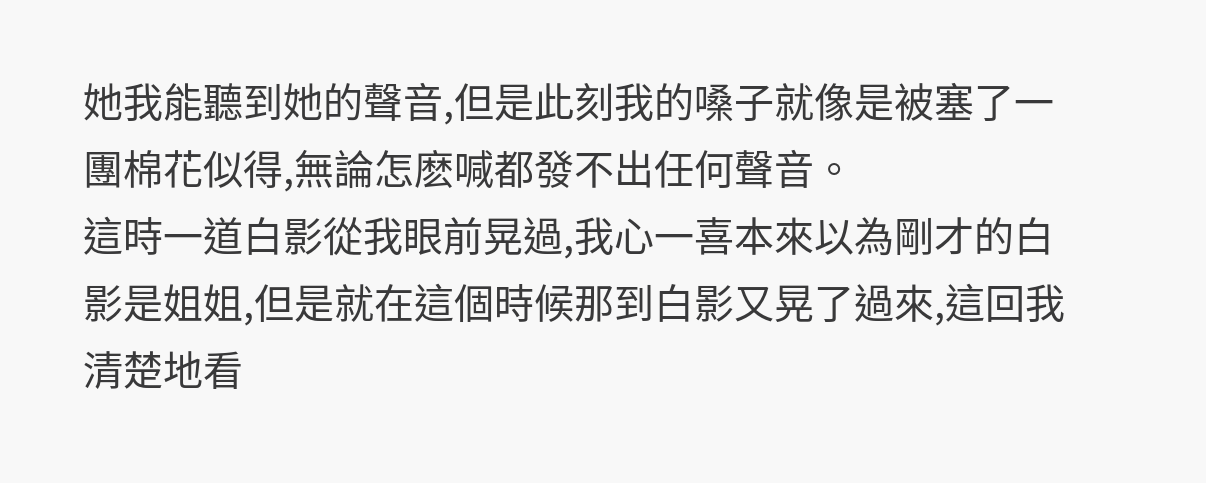她我能聽到她的聲音,但是此刻我的嗓子就像是被塞了一團棉花似得,無論怎麽喊都發不出任何聲音。
這時一道白影從我眼前晃過,我心一喜本來以為剛才的白影是姐姐,但是就在這個時候那到白影又晃了過來,這回我清楚地看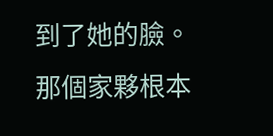到了她的臉。
那個家夥根本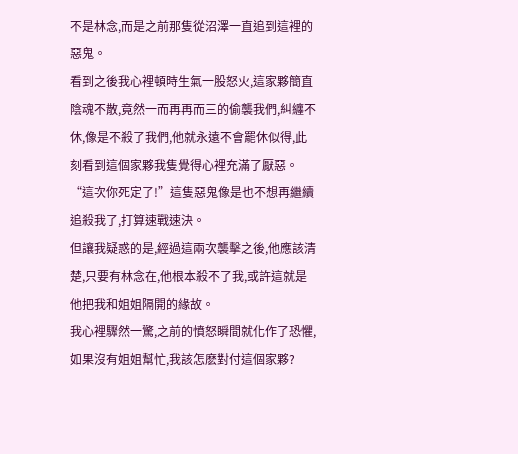不是林念,而是之前那隻從沼澤一直追到這裡的惡鬼。
看到之後我心裡頓時生氣一股怒火,這家夥簡直陰魂不散,竟然一而再再而三的偷襲我們,糾纏不休,像是不殺了我們,他就永遠不會罷休似得,此刻看到這個家夥我隻覺得心裡充滿了厭惡。
“這次你死定了!”這隻惡鬼像是也不想再繼續追殺我了,打算速戰速決。
但讓我疑惑的是,經過這兩次襲擊之後,他應該清楚,只要有林念在,他根本殺不了我,或許這就是他把我和姐姐隔開的緣故。
我心裡驟然一驚,之前的憤怒瞬間就化作了恐懼,如果沒有姐姐幫忙,我該怎麽對付這個家夥?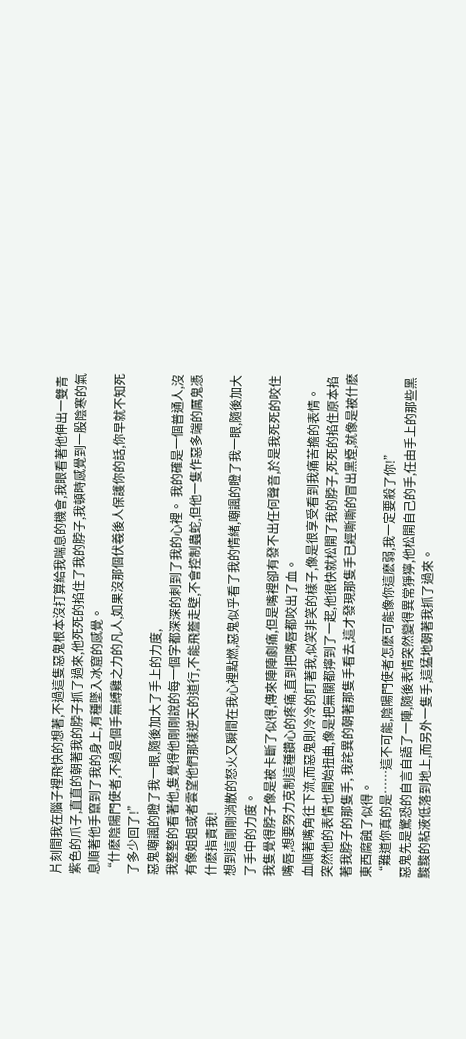片刻間我在腦子裡飛快的想著,不過這隻惡鬼根本沒打算給我喘息的機會,我眼看著他伸出一雙青紫色的爪子,直直的朝著我的脖子抓了過來,他死死的掐住了我的脖子,我頓時感覺到一股陰寒的氣息順著他手竄到了我的身上,有種墜入冰窟的感覺。
“什麽陰陽門使者,不過是個手無縛雞之力的凡人,如果沒那個伏羲後人保護你的話,你早就不知死了多少回了!”
惡鬼嘲諷的瞪了我一眼,隨後加大了手上的力度,
我整整的看著他,隻覺得他剛剛說的每一個字都深深的刺到了我的心裡。 我的確是一個普通人,沒有像姐姐或者雲望他們那樣逆天的道行,不能飛簷走壁,不會控制蟲蛇,但他一隻作惡多端的厲鬼憑什麽指責我!
想到這剛剛消散的怒火又瞬間在我心裡點燃,惡鬼似乎看了我的情緒,嘲諷的瞪了我一眼,隨後加大了手中的力度。
我隻覺得脖子像是被卡斷了似得,傳來陣陣劇痛,但是嘴裡卻有發不出任何聲音,於是我死死的咬住嘴唇,想要努力克制這種鑽心的疼痛,直到把嘴唇都咬出了血。
血順著嘴角往下流,而惡鬼則冷冷的盯著我,似笑非笑的樣子,像是很享受看到我痛苦擔的表情。
突然他的表情也開始扭曲,像是把無關都擰到了一起,他很快就松開了我的脖子,死死的掐住原本掐著我脖子的那隻手, 我詫異的朝著那隻手看去,這才發現那隻手已經嘶嘶的冒出黑煙,就像是被什麽東西腐蝕了似得。
“難道你真的是……這不可能,陰陽門使者怎麽可能像你這麽弱,我一定要殺了你!”
惡鬼先是驚恐的自言自語了一陣,隨後表情突然變得異常猙獰,他松開自己的手,任由手上的那些黑黢黢的粘液低落到地上,而另外一隻手,這猛地朝著我抓了過來。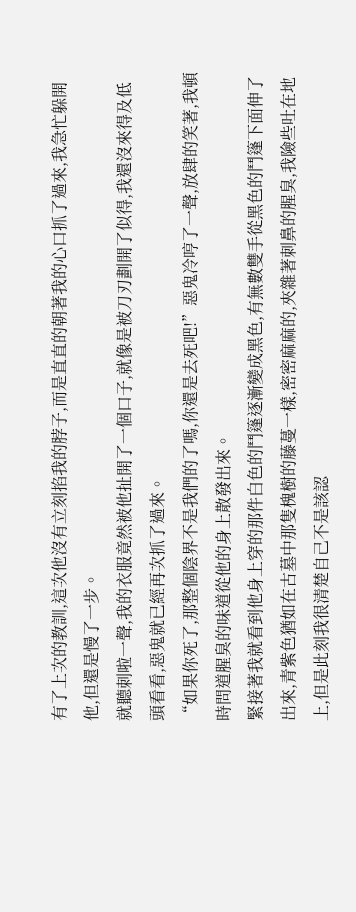有了上次的教訓,這次他沒有立刻掐我的脖子,而是直直的朝著我的心口抓了過來,我急忙躲開他,但還是慢了一步。
就聽刺啦一聲,我的衣服竟然被他扯開了一個口子,就像是被刀刃劃開了似得,我還沒來得及低頭看看,惡鬼就已經再次抓了過來。
“如果你死了,那整個陰界不是我們的了嗎,你還是去死吧!”惡鬼冷哼了一聲,放肆的笑著,我頓時問道腥臭的味道從他的身上散發出來。
緊接著我就看到他身上穿的那件白色的鬥篷逐漸變成黑色,有無數雙手從黑色的鬥篷下面伸了出來,青紫色猶如在古墓中那隻槐樹的藤蔓一樣,密密麻麻的,夾雜著刺鼻的腥臭,我險些吐在地上,但是此刻我很清楚自己不是該認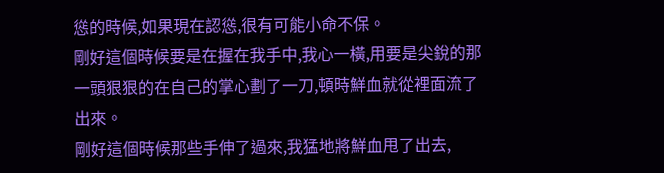慫的時候,如果現在認慫,很有可能小命不保。
剛好這個時候要是在握在我手中,我心一橫,用要是尖銳的那一頭狠狠的在自己的掌心劃了一刀,頓時鮮血就從裡面流了出來。
剛好這個時候那些手伸了過來,我猛地將鮮血甩了出去,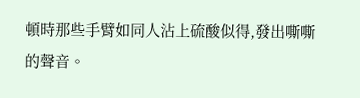頓時那些手臂如同人沾上硫酸似得,發出嘶嘶的聲音。